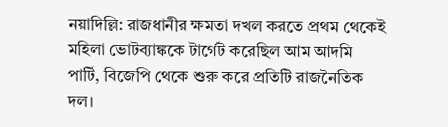নয়াদিল্লি: রাজধানীর ক্ষমতা দখল করতে প্রথম থেকেই মহিলা ভোটব্যাঙ্ককে টার্গেট করেছিল আম আদমি পার্টি, বিজেপি থেকে শুরু করে প্রতিটি রাজনৈতিক দল।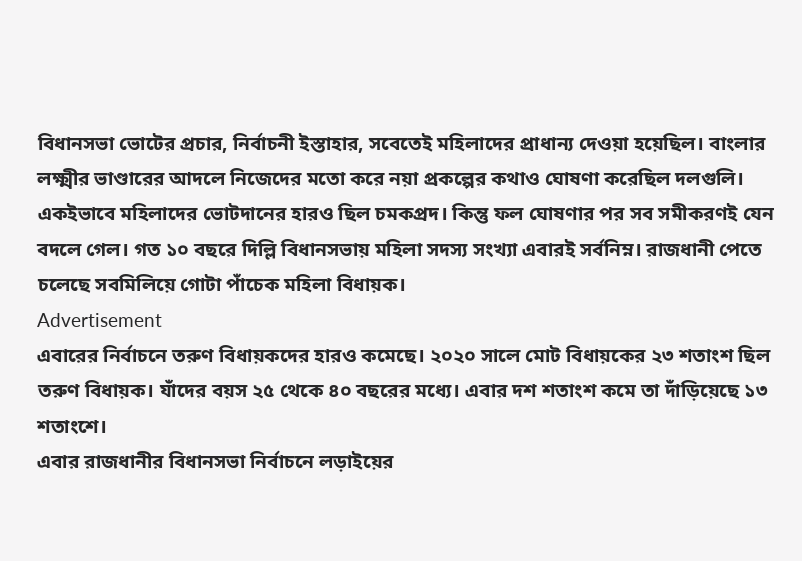বিধানসভা ভোটের প্রচার, নির্বাচনী ইস্তাহার, সবেতেই মহিলাদের প্রাধান্য দেওয়া হয়েছিল। বাংলার লক্ষ্মীর ভাণ্ডারের আদলে নিজেদের মতো করে নয়া প্রকল্পের কথাও ঘোষণা করেছিল দলগুলি। একইভাবে মহিলাদের ভোটদানের হারও ছিল চমকপ্রদ। কিন্তু ফল ঘোষণার পর সব সমীকরণই যেন বদলে গেল। গত ১০ বছরে দিল্লি বিধানসভায় মহিলা সদস্য সংখ্যা এবারই সর্বনিম্ন। রাজধানী পেতে চলেছে সবমিলিয়ে গোটা পাঁচেক মহিলা বিধায়ক।
Advertisement
এবারের নির্বাচনে তরুণ বিধায়কদের হারও কমেছে। ২০২০ সালে মোট বিধায়কের ২৩ শতাংশ ছিল তরুণ বিধায়ক। যাঁদের বয়স ২৫ থেকে ৪০ বছরের মধ্যে। এবার দশ শতাংশ কমে তা দাঁড়িয়েছে ১৩ শতাংশে।
এবার রাজধানীর বিধানসভা নির্বাচনে লড়াইয়ের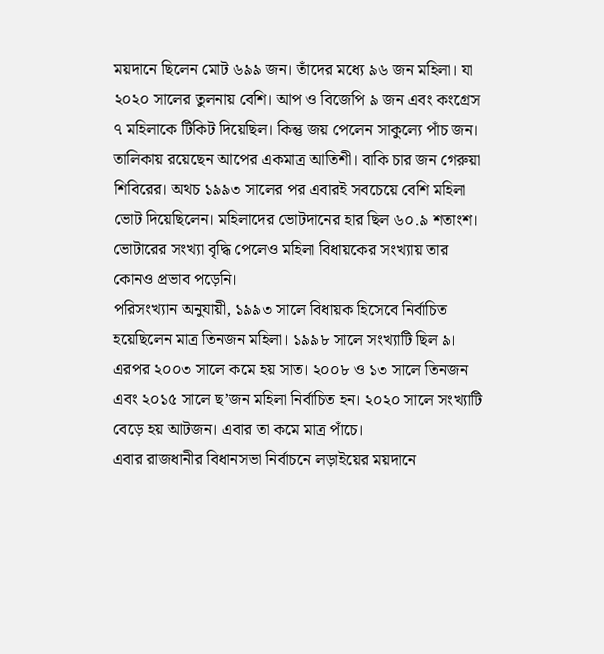ময়দানে ছিলেন মোট ৬৯৯ জন। তাঁদের মধ্যে ৯৬ জন মহিলা। যা ২০২০ সালের তুলনায় বেশি। আপ ও বিজেপি ৯ জন এবং কংগ্রেস ৭ মহিলাকে টিকিট দিয়েছিল। কিন্তু জয় পেলেন সাকুল্যে পাঁচ জন। তালিকায় রয়েছেন আপের একমাত্র আতিশী। বাকি চার জন গেরুয়া শিবিরের। অথচ ১৯৯৩ সালের পর এবারই সবচেয়ে বেশি মহিলা ভোট দিয়েছিলেন। মহিলাদের ভোটদানের হার ছিল ৬০.৯ শতাংশ। ভোটারের সংখ্যা বৃদ্ধি পেলেও মহিলা বিধায়কের সংখ্যায় তার কোনও প্রভাব পড়েনি।
পরিসংখ্যান অনুযায়ী, ১৯৯৩ সালে বিধায়ক হিসেবে নির্বাচিত হয়েছিলেন মাত্র তিনজন মহিলা। ১৯৯৮ সালে সংখ্যাটি ছিল ৯। এরপর ২০০৩ সালে কমে হয় সাত। ২০০৮ ও ১৩ সালে তিনজন এবং ২০১৫ সালে ছ’জন মহিলা নির্বাচিত হন। ২০২০ সালে সংখ্যাটি বেড়ে হয় আটজন। এবার তা কমে মাত্র পাঁচে।
এবার রাজধানীর বিধানসভা নির্বাচনে লড়াইয়ের ময়দানে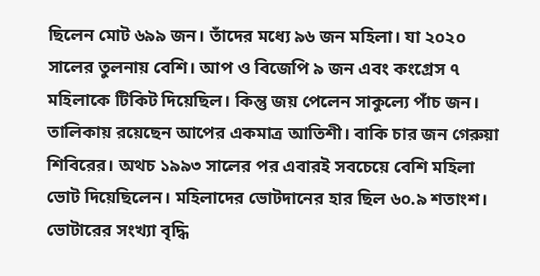ছিলেন মোট ৬৯৯ জন। তাঁদের মধ্যে ৯৬ জন মহিলা। যা ২০২০ সালের তুলনায় বেশি। আপ ও বিজেপি ৯ জন এবং কংগ্রেস ৭ মহিলাকে টিকিট দিয়েছিল। কিন্তু জয় পেলেন সাকুল্যে পাঁচ জন। তালিকায় রয়েছেন আপের একমাত্র আতিশী। বাকি চার জন গেরুয়া শিবিরের। অথচ ১৯৯৩ সালের পর এবারই সবচেয়ে বেশি মহিলা ভোট দিয়েছিলেন। মহিলাদের ভোটদানের হার ছিল ৬০.৯ শতাংশ। ভোটারের সংখ্যা বৃদ্ধি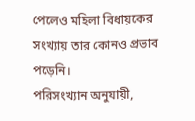পেলেও মহিলা বিধায়কের সংখ্যায় তার কোনও প্রভাব পড়েনি।
পরিসংখ্যান অনুযায়ী,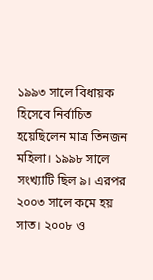১৯৯৩ সালে বিধায়ক হিসেবে নির্বাচিত হয়েছিলেন মাত্র তিনজন মহিলা। ১৯৯৮ সালে সংখ্যাটি ছিল ৯। এরপর ২০০৩ সালে কমে হয় সাত। ২০০৮ ও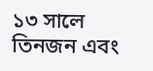১৩ সালে তিনজন এবং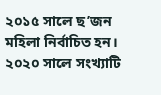২০১৫ সালে ছ’জন মহিলা নির্বাচিত হন। ২০২০ সালে সংখ্যাটি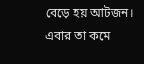বেড়ে হয় আটজন। এবার তা কমে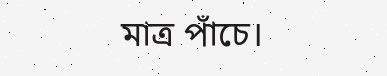মাত্র পাঁচে।